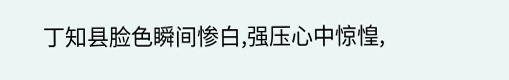丁知县脸色瞬间惨白,强压心中惊惶,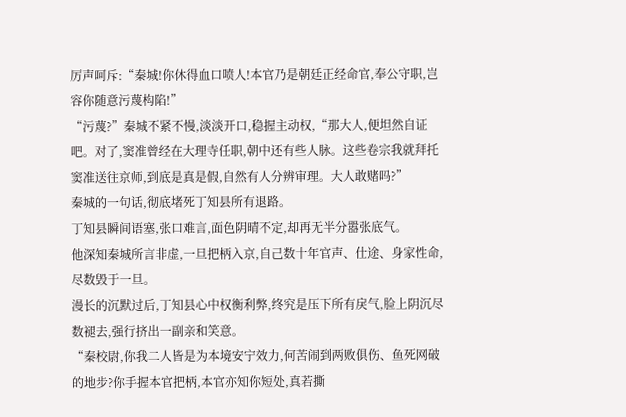厉声呵斥:“秦城!你休得血口喷人!本官乃是朝廷正经命官,奉公守职,岂容你随意污蔑构陷!”
“污蔑?”秦城不紧不慢,淡淡开口,稳握主动权,“那大人,便坦然自证吧。对了,窦准曾经在大理寺任职,朝中还有些人脉。这些卷宗我就拜托窦准送往京师,到底是真是假,自然有人分辨审理。大人敢赌吗?”
秦城的一句话,彻底堵死丁知县所有退路。
丁知县瞬间语塞,张口难言,面色阴晴不定,却再无半分嚣张底气。
他深知秦城所言非虚,一旦把柄入京,自己数十年官声、仕途、身家性命,尽数毁于一旦。
漫长的沉默过后,丁知县心中权衡利弊,终究是压下所有戾气,脸上阴沉尽数褪去,强行挤出一副亲和笑意。
“秦校尉,你我二人皆是为本境安宁效力,何苦闹到两败俱伤、鱼死网破的地步?你手握本官把柄,本官亦知你短处,真若撕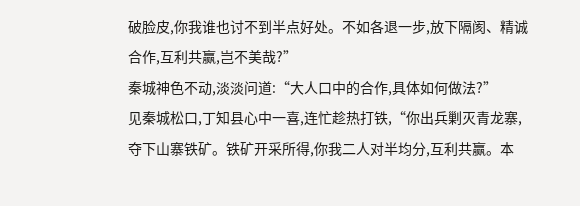破脸皮,你我谁也讨不到半点好处。不如各退一步,放下隔阂、精诚合作,互利共赢,岂不美哉?”
秦城神色不动,淡淡问道:“大人口中的合作,具体如何做法?”
见秦城松口,丁知县心中一喜,连忙趁热打铁,“你出兵剿灭青龙寨,夺下山寨铁矿。铁矿开采所得,你我二人对半均分,互利共赢。本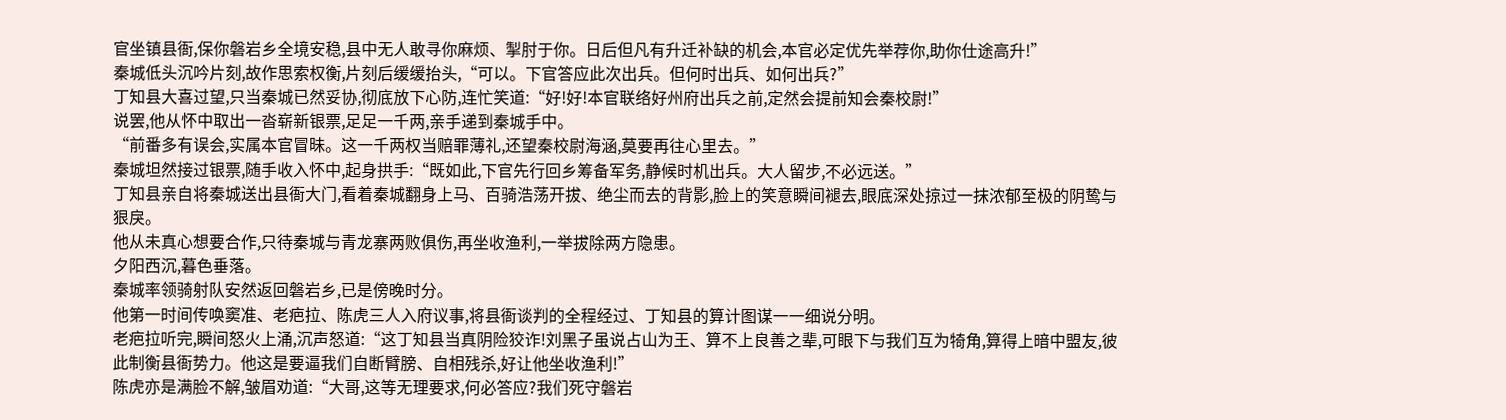官坐镇县衙,保你磐岩乡全境安稳,县中无人敢寻你麻烦、掣肘于你。日后但凡有升迁补缺的机会,本官必定优先举荐你,助你仕途高升!”
秦城低头沉吟片刻,故作思索权衡,片刻后缓缓抬头,“可以。下官答应此次出兵。但何时出兵、如何出兵?”
丁知县大喜过望,只当秦城已然妥协,彻底放下心防,连忙笑道:“好!好!本官联络好州府出兵之前,定然会提前知会秦校尉!”
说罢,他从怀中取出一沓崭新银票,足足一千两,亲手递到秦城手中。
“前番多有误会,实属本官冒昧。这一千两权当赔罪薄礼,还望秦校尉海涵,莫要再往心里去。”
秦城坦然接过银票,随手收入怀中,起身拱手:“既如此,下官先行回乡筹备军务,静候时机出兵。大人留步,不必远送。”
丁知县亲自将秦城送出县衙大门,看着秦城翻身上马、百骑浩荡开拔、绝尘而去的背影,脸上的笑意瞬间褪去,眼底深处掠过一抹浓郁至极的阴鸷与狠戾。
他从未真心想要合作,只待秦城与青龙寨两败俱伤,再坐收渔利,一举拔除两方隐患。
夕阳西沉,暮色垂落。
秦城率领骑射队安然返回磐岩乡,已是傍晚时分。
他第一时间传唤窦准、老疤拉、陈虎三人入府议事,将县衙谈判的全程经过、丁知县的算计图谋一一细说分明。
老疤拉听完,瞬间怒火上涌,沉声怒道:“这丁知县当真阴险狡诈!刘黑子虽说占山为王、算不上良善之辈,可眼下与我们互为犄角,算得上暗中盟友,彼此制衡县衙势力。他这是要逼我们自断臂膀、自相残杀,好让他坐收渔利!”
陈虎亦是满脸不解,皱眉劝道:“大哥,这等无理要求,何必答应?我们死守磐岩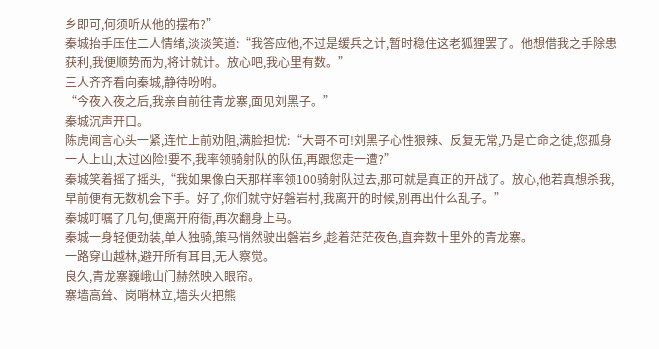乡即可,何须听从他的摆布?”
秦城抬手压住二人情绪,淡淡笑道:“我答应他,不过是缓兵之计,暂时稳住这老狐狸罢了。他想借我之手除患获利,我便顺势而为,将计就计。放心吧,我心里有数。”
三人齐齐看向秦城,静待吩咐。
“今夜入夜之后,我亲自前往青龙寨,面见刘黑子。”
秦城沉声开口。
陈虎闻言心头一紧,连忙上前劝阻,满脸担忧:“大哥不可!刘黑子心性狠辣、反复无常,乃是亡命之徒,您孤身一人上山,太过凶险!要不,我率领骑射队的队伍,再跟您走一遭?”
秦城笑着摇了摇头,“我如果像白天那样率领100骑射队过去,那可就是真正的开战了。放心,他若真想杀我,早前便有无数机会下手。好了,你们就守好磐岩村,我离开的时候,别再出什么乱子。”
秦城叮嘱了几句,便离开府衙,再次翻身上马。
秦城一身轻便劲装,单人独骑,策马悄然驶出磐岩乡,趁着茫茫夜色,直奔数十里外的青龙寨。
一路穿山越林,避开所有耳目,无人察觉。
良久,青龙寨巍峨山门赫然映入眼帘。
寨墙高耸、岗哨林立,墙头火把熊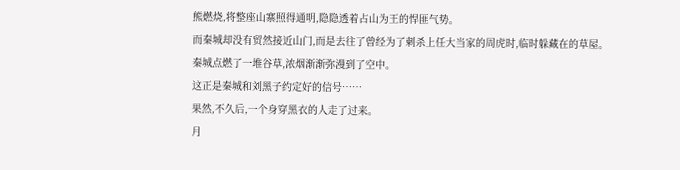熊燃烧,将整座山寨照得通明,隐隐透着占山为王的悍匪气势。
而秦城却没有贸然接近山门,而是去往了曾经为了刺杀上任大当家的周虎时,临时躲藏在的草屋。
秦城点燃了一堆谷草,浓烟渐渐弥漫到了空中。
这正是秦城和刘黑子约定好的信号……
果然,不久后,一个身穿黑衣的人走了过来。
月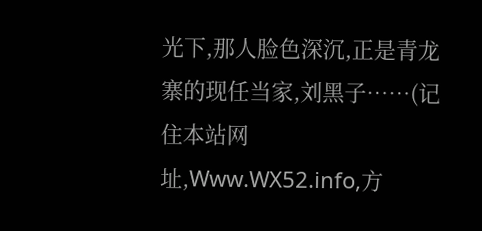光下,那人脸色深沉,正是青龙寨的现任当家,刘黑子……(记住本站网址,Www.WX52.info,方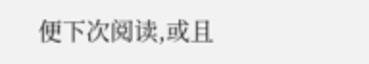便下次阅读,或且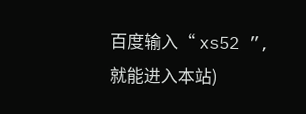百度输入“ xs52 ”,就能进入本站)